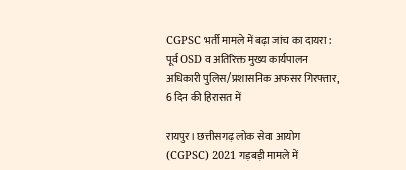CGPSC भर्ती मामले में बढ़ा जांच का दायरा : पूर्व OSD व अतिरिक्त मुख्य कार्यपालन अधिकारी पुलिस/प्रशासनिक अफसर गिरफ्तार, 6 दिन की हिरासत में

रायपुर। छत्तीसगढ़ लोक सेवा आयोग (CGPSC) 2021 गड़बड़ी मामले में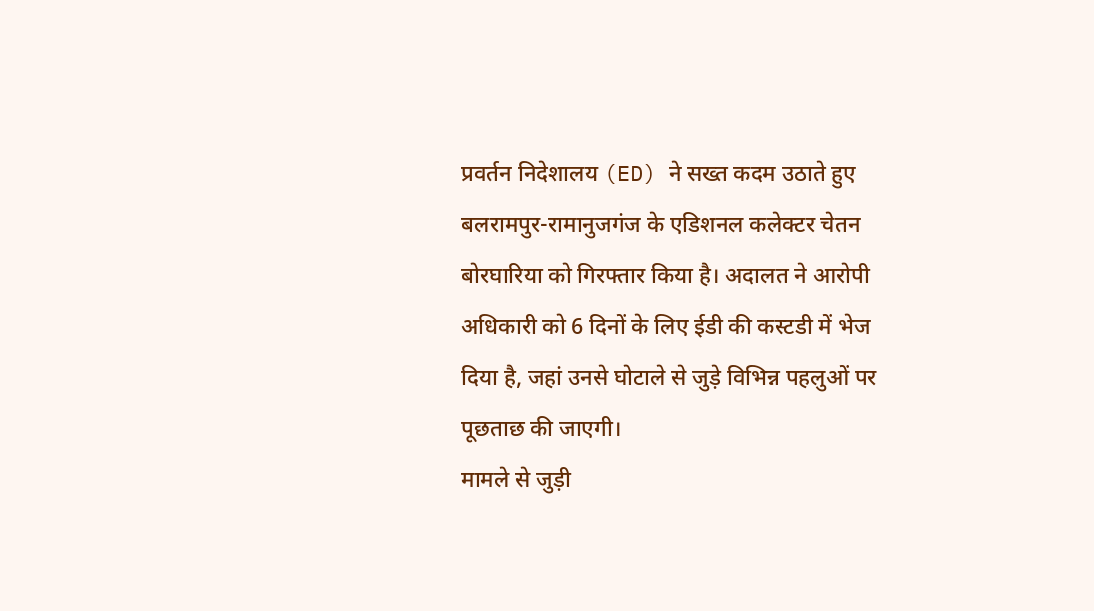प्रवर्तन निदेशालय (ED) ने सख्त कदम उठाते हुए बलरामपुर-रामानुजगंज के एडिशनल कलेक्टर चेतन बोरघारिया को गिरफ्तार किया है। अदालत ने आरोपी अधिकारी को 6 दिनों के लिए ईडी की कस्टडी में भेज दिया है, जहां उनसे घोटाले से जुड़े विभिन्न पहलुओं पर पूछताछ की जाएगी।
मामले से जुड़ी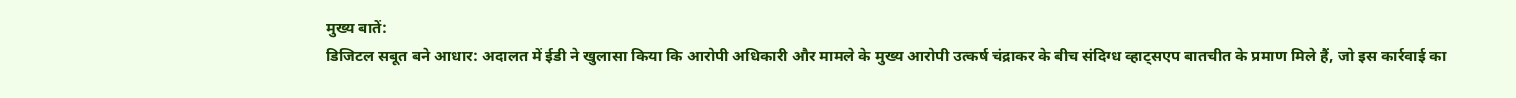मुख्य बातें:
डिजिटल सबूत बने आधार: अदालत में ईडी ने खुलासा किया कि आरोपी अधिकारी और मामले के मुख्य आरोपी उत्कर्ष चंद्राकर के बीच संदिग्ध व्हाट्सएप बातचीत के प्रमाण मिले हैं, जो इस कार्रवाई का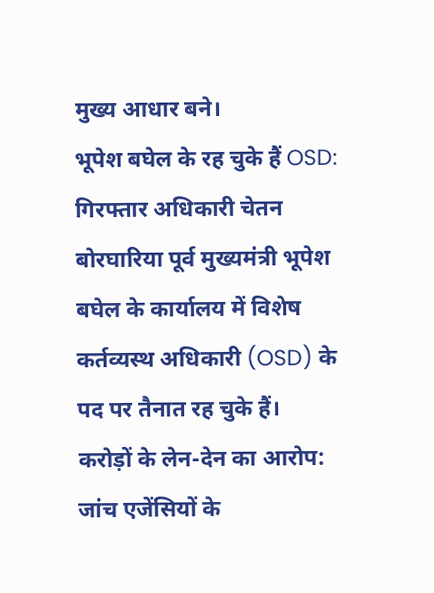मुख्य आधार बने।
भूपेश बघेल के रह चुके हैं OSD: गिरफ्तार अधिकारी चेतन बोरघारिया पूर्व मुख्यमंत्री भूपेश बघेल के कार्यालय में विशेष कर्तव्यस्थ अधिकारी (OSD) के पद पर तैनात रह चुके हैं।
करोड़ों के लेन-देन का आरोप: जांच एजेंसियों के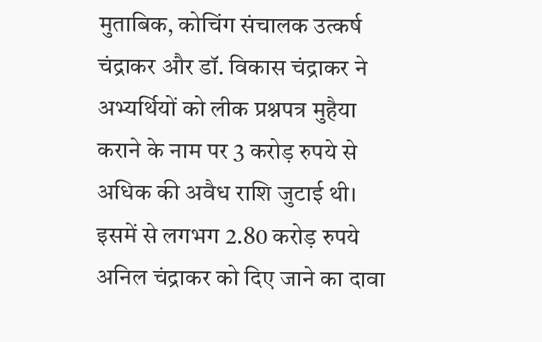मुताबिक, कोचिंग संचालक उत्कर्ष चंद्राकर और डॉ. विकास चंद्राकर ने अभ्यर्थियों को लीक प्रश्नपत्र मुहैया कराने के नाम पर 3 करोड़ रुपये से अधिक की अवैध राशि जुटाई थी। इसमें से लगभग 2.80 करोड़ रुपये अनिल चंद्राकर को दिए जाने का दावा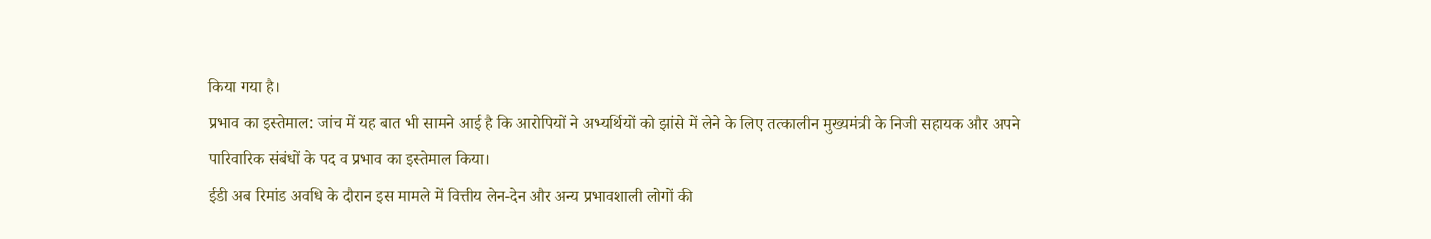किया गया है।
प्रभाव का इस्तेमाल: जांच में यह बात भी सामने आई है कि आरोपियों ने अभ्यर्थियों को झांसे में लेने के लिए तत्कालीन मुख्यमंत्री के निजी सहायक और अपने पारिवारिक संबंधों के पद व प्रभाव का इस्तेमाल किया।
ईडी अब रिमांड अवधि के दौरान इस मामले में वित्तीय लेन-देन और अन्य प्रभावशाली लोगों की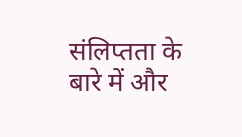संलिप्तता के बारे में और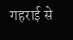गहराई से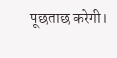पूछताछ करेगी।